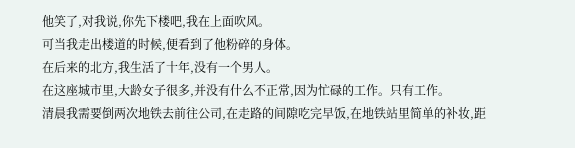他笑了,对我说,你先下楼吧,我在上面吹风。
可当我走出楼道的时候,便看到了他粉碎的身体。
在后来的北方,我生活了十年,没有一个男人。
在这座城市里,大龄女子很多,并没有什么不正常,因为忙碌的工作。只有工作。
清晨我需要倒两次地铁去前往公司,在走路的间隙吃完早饭,在地铁站里简单的补妆,距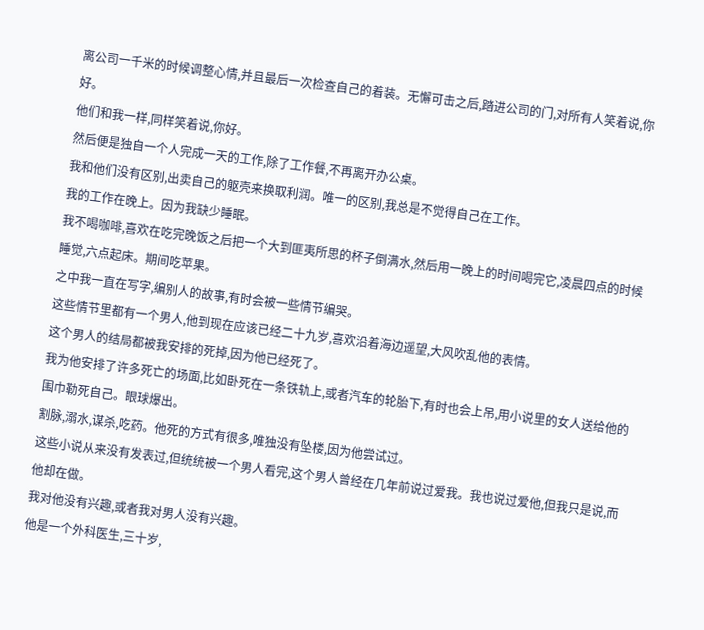离公司一千米的时候调整心情,并且最后一次检查自己的着装。无懈可击之后,踏进公司的门,对所有人笑着说,你好。
他们和我一样,同样笑着说,你好。
然后便是独自一个人完成一天的工作,除了工作餐,不再离开办公桌。
我和他们没有区别,出卖自己的躯壳来换取利润。唯一的区别,我总是不觉得自己在工作。
我的工作在晚上。因为我缺少睡眠。
我不喝咖啡,喜欢在吃完晚饭之后把一个大到匪夷所思的杯子倒满水,然后用一晚上的时间喝完它,凌晨四点的时候睡觉,六点起床。期间吃苹果。
之中我一直在写字,编别人的故事,有时会被一些情节编哭。
这些情节里都有一个男人,他到现在应该已经二十九岁,喜欢沿着海边遥望,大风吹乱他的表情。
这个男人的结局都被我安排的死掉,因为他已经死了。
我为他安排了许多死亡的场面,比如卧死在一条铁轨上,或者汽车的轮胎下,有时也会上吊,用小说里的女人送给他的围巾勒死自己。眼球爆出。
割脉,溺水,谋杀,吃药。他死的方式有很多,唯独没有坠楼,因为他尝试过。
这些小说从来没有发表过,但统统被一个男人看完,这个男人曾经在几年前说过爱我。我也说过爱他,但我只是说,而他却在做。
我对他没有兴趣,或者我对男人没有兴趣。
他是一个外科医生,三十岁,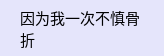因为我一次不慎骨折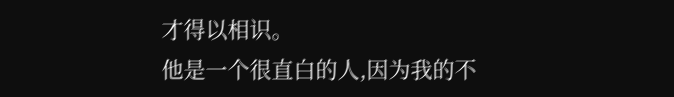才得以相识。
他是一个很直白的人,因为我的不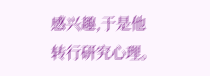感兴趣,于是他转行研究心理。